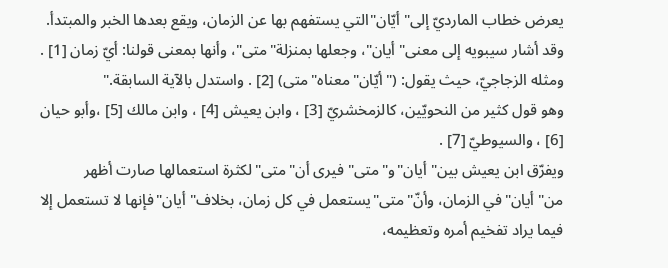يعرض خطاب المارديّ إلى"أيّان"التي يستفهم بها عن الزمان، ويقع بعدها الخبر والمبتدأ.
وقد أشار سيبويه إلى معنى"أيان"، وجعلها بمنزلة"متى"، وأنها بمعنى قولنا: أيّ زمان [1] .
ومثله الزجاجيّ، حيث يقول: ("أيّان"معناه"متى) [2] . واستدل بالآية السابقة."
وهو قول كثير من النحويّين، كالزمخشريّ [3] ، وابن يعيش [4] ، وابن مالك [5] ،وأبو حيان [6] ، والسيوطيّ [7] .
ويفرّق ابن يعيش بين"أيان"و"متى"فيرى أن"متى"لكثرة استعمالها صارت أظهر من"أيان"في الزمان، وأنّ"متى"يستعمل في كل زمان، بخلاف"أيان"فإنها لا تستعمل إلا فيما يراد تفخيم أمره وتعظيمه،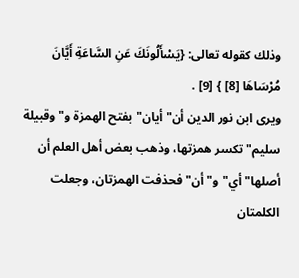وذلك كقوله تعالى: {يَسْأَلُونَكَ عَنِ السَّاعَةِ أَيَّانَ مُرْسَاهَا [8] } [9] .
ويرى ابن نور الدين أن"أيان"بفتح الهمزة و"وقبيلة سليم"تكسر همزتها، وذهب بعض أهل العلم أن أصلها"أي"و"أن"فحذفت الهمزتان، وجعلت الكلمتان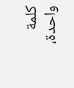كلمة واحدة،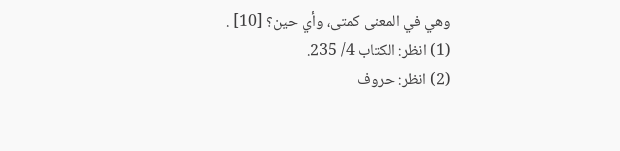وهي في المعنى كمتى، وأي حين؟ [10] .
(1) انظر: الكتاب 4/ 235.
(2) انظر: حروف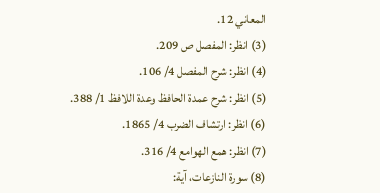المعاني 12.
(3) انظر: المفصل ص 209.
(4) انظر: شرح المفصل 4/ 106.
(5) انظر: شرح عمدة الحافظ وعدة اللافظ 1/ 388.
(6) انظر: ارتشاف الضرب 4/ 1865.
(7) انظر: همع الهوامع 4/ 316.
(8) سورة النازعات، آية: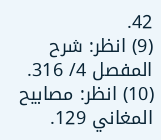42.
(9) انظر: شرح المفصل 4/ 316.
(10) انظر: مصابيح المغاني 129.